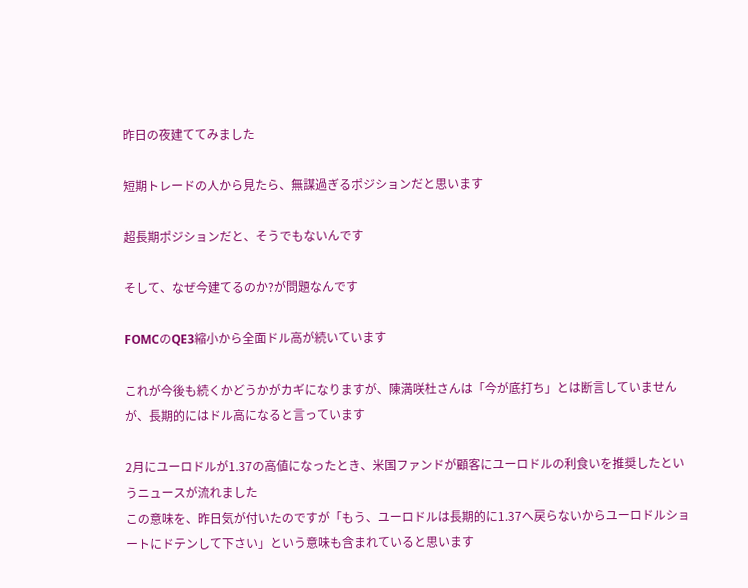昨日の夜建ててみました

短期トレードの人から見たら、無謀過ぎるポジションだと思います

超長期ポジションだと、そうでもないんです

そして、なぜ今建てるのか?が問題なんです

FOMCのQE3縮小から全面ドル高が続いています

これが今後も続くかどうかがカギになりますが、陳満咲杜さんは「今が底打ち」とは断言していませんが、長期的にはドル高になると言っています

2月にユーロドルが1.37の高値になったとき、米国ファンドが顧客にユーロドルの利食いを推奨したというニュースが流れました
この意味を、昨日気が付いたのですが「もう、ユーロドルは長期的に1.37へ戻らないからユーロドルショートにドテンして下さい」という意味も含まれていると思います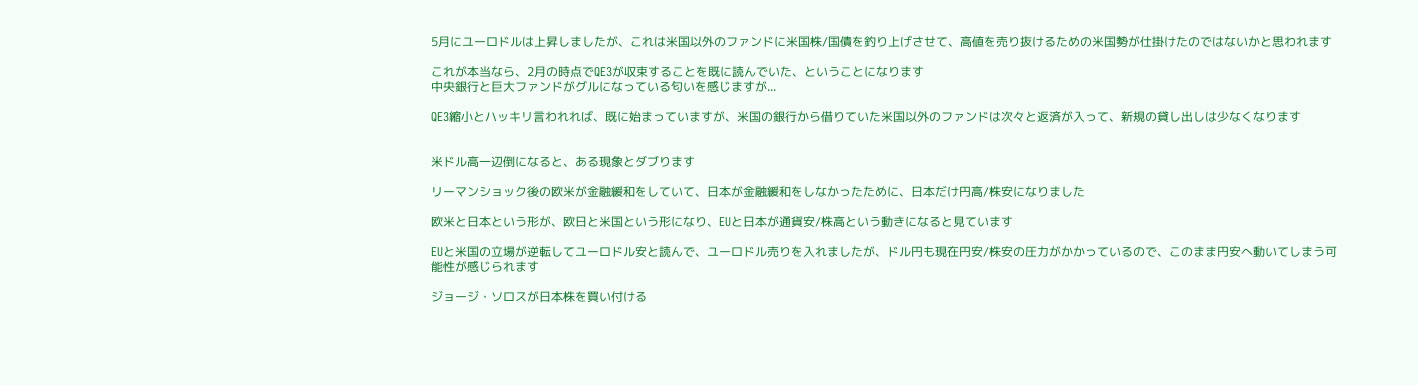5月にユーロドルは上昇しましたが、これは米国以外のファンドに米国株/国債を釣り上げさせて、高値を売り抜けるための米国勢が仕掛けたのではないかと思われます

これが本当なら、2月の時点でQE3が収束することを既に読んでいた、ということになります
中央銀行と巨大ファンドがグルになっている匂いを感じますが...

QE3縮小とハッキリ言われれば、既に始まっていますが、米国の銀行から借りていた米国以外のファンドは次々と返済が入って、新規の貸し出しは少なくなります


米ドル高一辺倒になると、ある現象とダブります

リーマンショック後の欧米が金融緩和をしていて、日本が金融緩和をしなかったために、日本だけ円高/株安になりました

欧米と日本という形が、欧日と米国という形になり、EUと日本が通貨安/株高という動きになると見ています

EUと米国の立場が逆転してユーロドル安と読んで、ユーロドル売りを入れましたが、ドル円も現在円安/株安の圧力がかかっているので、このまま円安へ動いてしまう可能性が感じられます

ジョージ・ソロスが日本株を買い付ける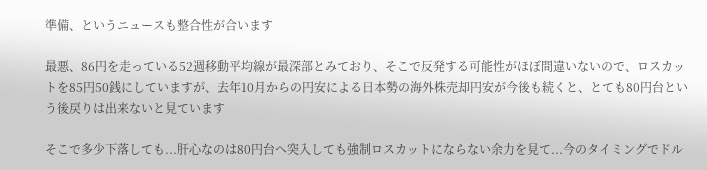準備、というニュースも整合性が合います

最悪、86円を走っている52週移動平均線が最深部とみており、そこで反発する可能性がほぼ間違いないので、ロスカットを85円50銭にしていますが、去年10月からの円安による日本勢の海外株売却円安が今後も続くと、とても80円台という後戻りは出来ないと見ています

そこで多少下落しても...肝心なのは80円台へ突入しても強制ロスカットにならない余力を見て...今のタイミングでドル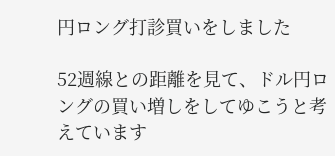円ロング打診買いをしました

52週線との距離を見て、ドル円ロングの買い増しをしてゆこうと考えています